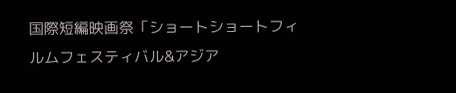国際短編映画祭「ショートショートフィルムフェスティバル&アジア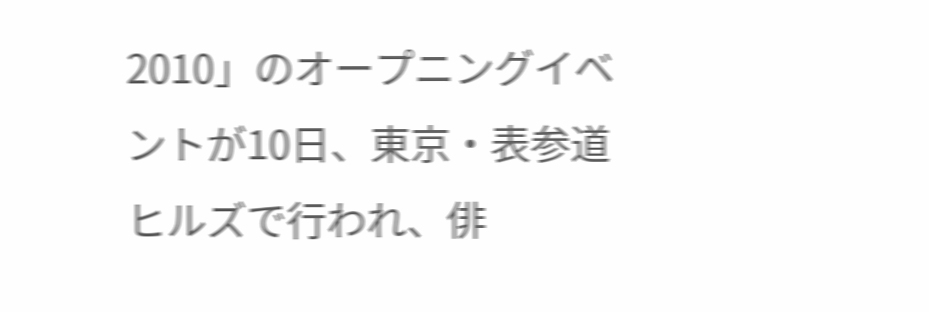2010」のオープニングイベントが10日、東京・表参道ヒルズで行われ、俳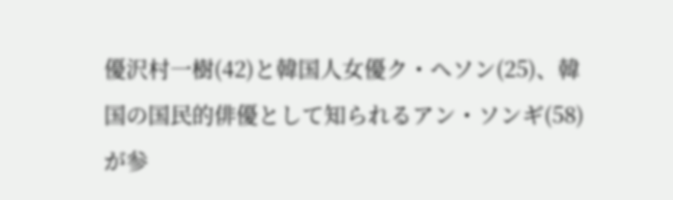優沢村一樹(42)と韓国人女優ク・ヘソン(25)、韓国の国民的俳優として知られるアン・ソンギ(58)が参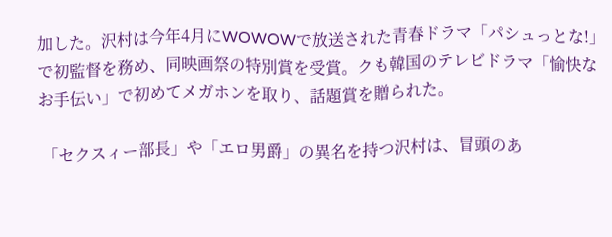加した。沢村は今年4月にWOWOWで放送された青春ドラマ「パシュっとな!」で初監督を務め、同映画祭の特別賞を受賞。クも韓国のテレビドラマ「愉快なお手伝い」で初めてメガホンを取り、話題賞を贈られた。

 「セクスィー部長」や「エロ男爵」の異名を持つ沢村は、冒頭のあ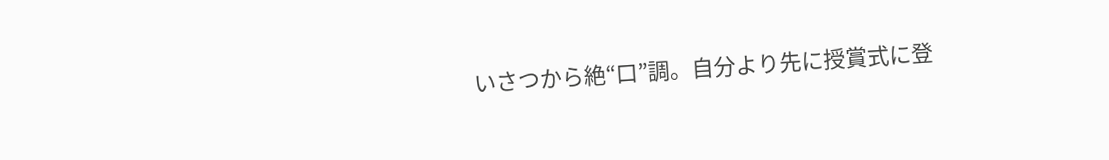いさつから絶“口”調。自分より先に授賞式に登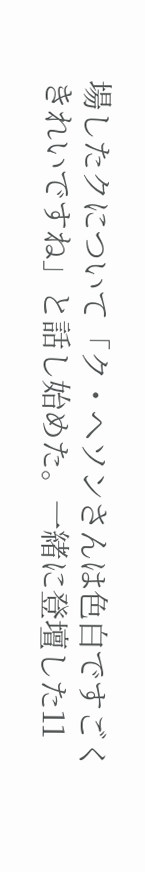場したクについて「ク・ヘソンさんは色白ですごくきれいですね」と話し始めた。一緒に登壇した11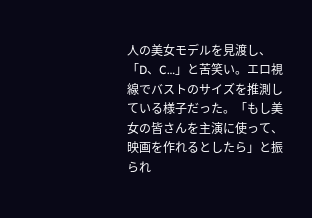人の美女モデルを見渡し、「D、C…」と苦笑い。エロ視線でバストのサイズを推測している様子だった。「もし美女の皆さんを主演に使って、映画を作れるとしたら」と振られ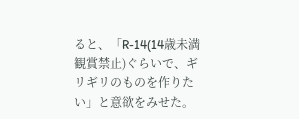ると、「R-14(14歳未満観賞禁止)ぐらいで、ギリギリのものを作りたい」と意欲をみせた。